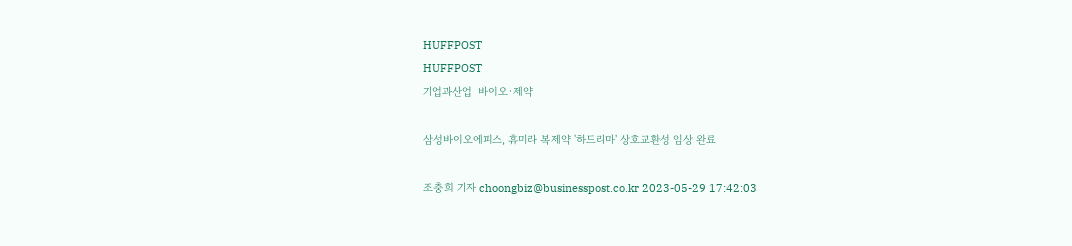HUFFPOST
HUFFPOST
기업과산업  바이오·제약

삼성바이오에피스, 휴미라 복제약 '하드리마' 상호교환성 임상 완료

조충희 기자 choongbiz@businesspost.co.kr 2023-05-29 17:42:03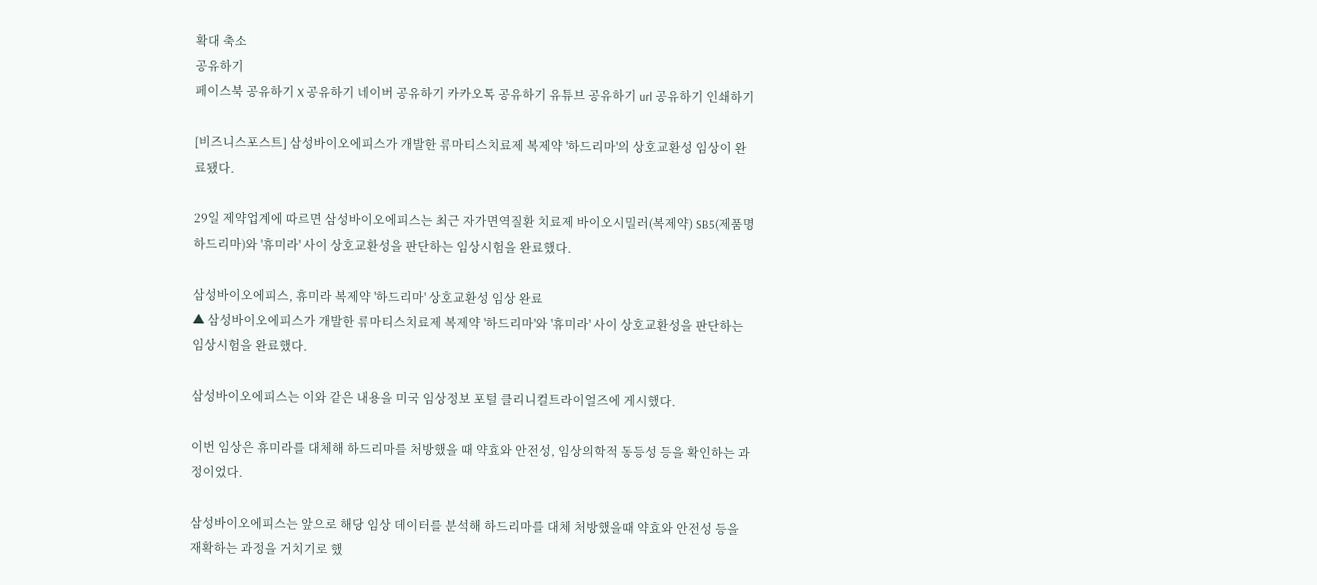확대 축소
공유하기
페이스북 공유하기 X 공유하기 네이버 공유하기 카카오톡 공유하기 유튜브 공유하기 url 공유하기 인쇄하기

[비즈니스포스트] 삼성바이오에피스가 개발한 류마티스치료제 복제약 '하드리마'의 상호교환성 임상이 완료됐다.

29일 제약업계에 따르면 삼성바이오에피스는 최근 자가면역질환 치료제 바이오시밀러(복제약) SB5(제품명 하드리마)와 '휴미라' 사이 상호교환성을 판단하는 임상시험을 완료했다.

삼성바이오에피스, 휴미라 복제약 '하드리마' 상호교환성 임상 완료
▲ 삼성바이오에피스가 개발한 류마티스치료제 복제약 '하드리마'와 '휴미라' 사이 상호교환성을 판단하는 임상시험을 완료했다.

삼성바이오에피스는 이와 같은 내용을 미국 임상정보 포털 클리니컬트라이얼즈에 게시했다.

이번 임상은 휴미라를 대체해 하드리마를 처방했을 때 약효와 안전성, 임상의학적 동등성 등을 확인하는 과정이었다.

삼성바이오에피스는 앞으로 해당 임상 데이터를 분석해 하드리마를 대체 처방했을때 약효와 안전성 등을 재확하는 과정을 거치기로 했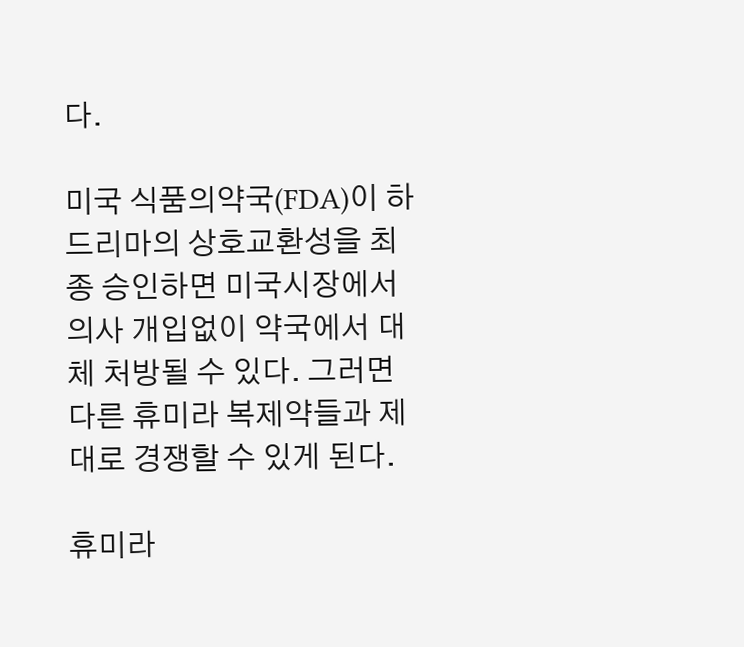다.

미국 식품의약국(FDA)이 하드리마의 상호교환성을 최종 승인하면 미국시장에서 의사 개입없이 약국에서 대체 처방될 수 있다. 그러면 다른 휴미라 복제약들과 제대로 경쟁할 수 있게 된다.

휴미라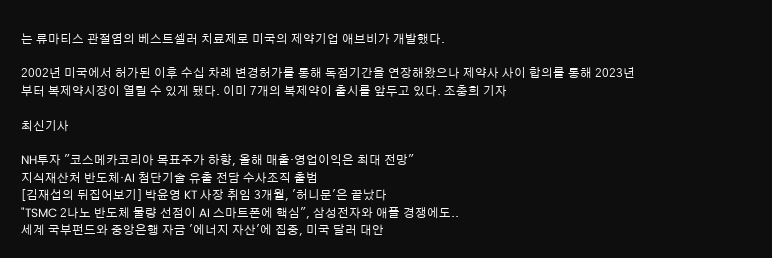는 류마티스 관절염의 베스트셀러 치료제로 미국의 제약기업 애브비가 개발했다.

2002년 미국에서 허가된 이후 수십 차례 변경허가를 통해 독점기간을 연장해왔으나 제약사 사이 합의를 통해 2023년부터 복제약시장이 열릴 수 있게 됐다. 이미 7개의 복제약이 출시를 앞두고 있다. 조충희 기자

최신기사

NH투자 "코스메카코리아 목표주가 하향, 올해 매출·영업이익은 최대 전망"
지식재산처 반도체·AI 첨단기술 유출 전담 수사조직 출범
[김재섭의 뒤집어보기] 박윤영 KT 사장 취임 3개월, '허니문'은 끝났다
"TSMC 2나노 반도체 물량 선점이 AI 스마트폰에 핵심", 삼성전자와 애플 경쟁에도..
세계 국부펀드와 중앙은행 자금 '에너지 자산'에 집중, 미국 달러 대안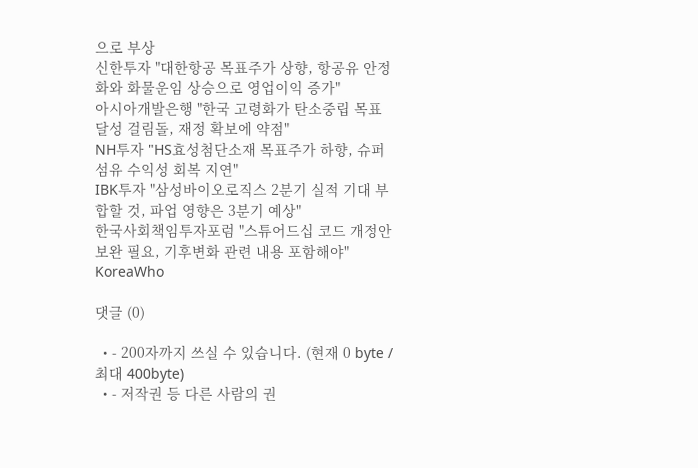으로 부상
신한투자 "대한항공 목표주가 상향, 항공유 안정화와 화물운임 상승으로 영업이익 증가"
아시아개발은행 "한국 고령화가 탄소중립 목표 달성 걸림돌, 재정 확보에 약점"
NH투자 "HS효성첨단소재 목표주가 하향, 슈퍼섬유 수익성 회복 지연"
IBK투자 "삼성바이오로직스 2분기 실적 기대 부합할 것, 파업 영향은 3분기 예상"
한국사회책임투자포럼 "스튜어드십 코드 개정안 보완 필요, 기후변화 관련 내용 포함해야"
KoreaWho

댓글 (0)

  • - 200자까지 쓰실 수 있습니다. (현재 0 byte / 최대 400byte)
  • - 저작권 등 다른 사람의 권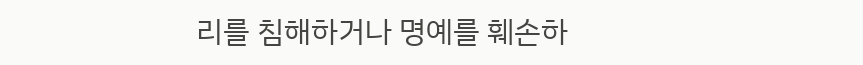리를 침해하거나 명예를 훼손하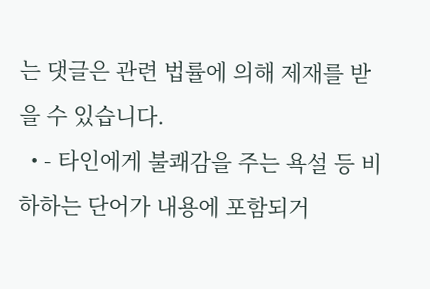는 댓글은 관련 법률에 의해 제재를 받을 수 있습니다.
  • - 타인에게 불쾌감을 주는 욕설 등 비하하는 단어가 내용에 포함되거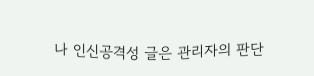나 인신공격성 글은 관리자의 판단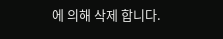에 의해 삭제 합니다.